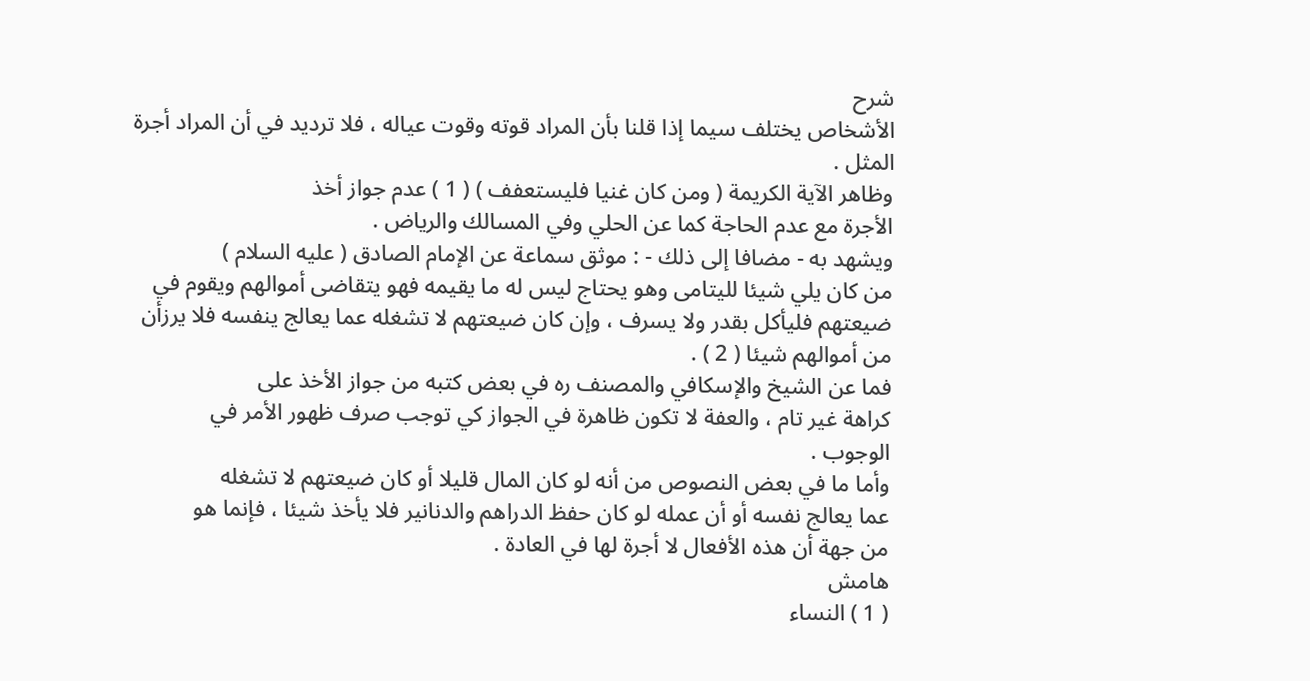شرح
الأشخاص يختلف سيما إذا قلنا بأن المراد قوته وقوت عياله ، فلا ترديد في أن المراد أجرة
المثل .
وظاهر الآية الكريمة ( ومن كان غنيا فليستعفف ) ( 1 ) عدم جواز أخذ
الأجرة مع عدم الحاجة كما عن الحلي وفي المسالك والرياض .
ويشهد به - مضافا إلى ذلك - : موثق سماعة عن الإمام الصادق ( عليه السلام )
من كان يلي شيئا لليتامى وهو يحتاج ليس له ما يقيمه فهو يتقاضى أموالهم ويقوم في
ضيعتهم فليأكل بقدر ولا يسرف ، وإن كان ضيعتهم لا تشغله عما يعالج ينفسه فلا يرزأن
من أموالهم شيئا ( 2 ) .
فما عن الشيخ والإسكافي والمصنف ره في بعض كتبه من جواز الأخذ على
كراهة غير تام ، والعفة لا تكون ظاهرة في الجواز كي توجب صرف ظهور الأمر في
الوجوب .
وأما ما في بعض النصوص من أنه لو كان المال قليلا أو كان ضيعتهم لا تشغله
عما يعالج نفسه أو أن عمله لو كان حفظ الدراهم والدنانير فلا يأخذ شيئا ، فإنما هو
من جهة أن هذه الأفعال لا أجرة لها في العادة .
هامش
( 1 ) النساء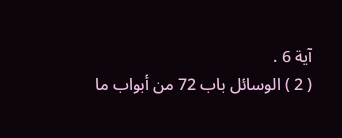آية 6 .
( 2 ) الوسائل باب 72 من أبواب ما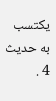يكتسب به حديث 4 .